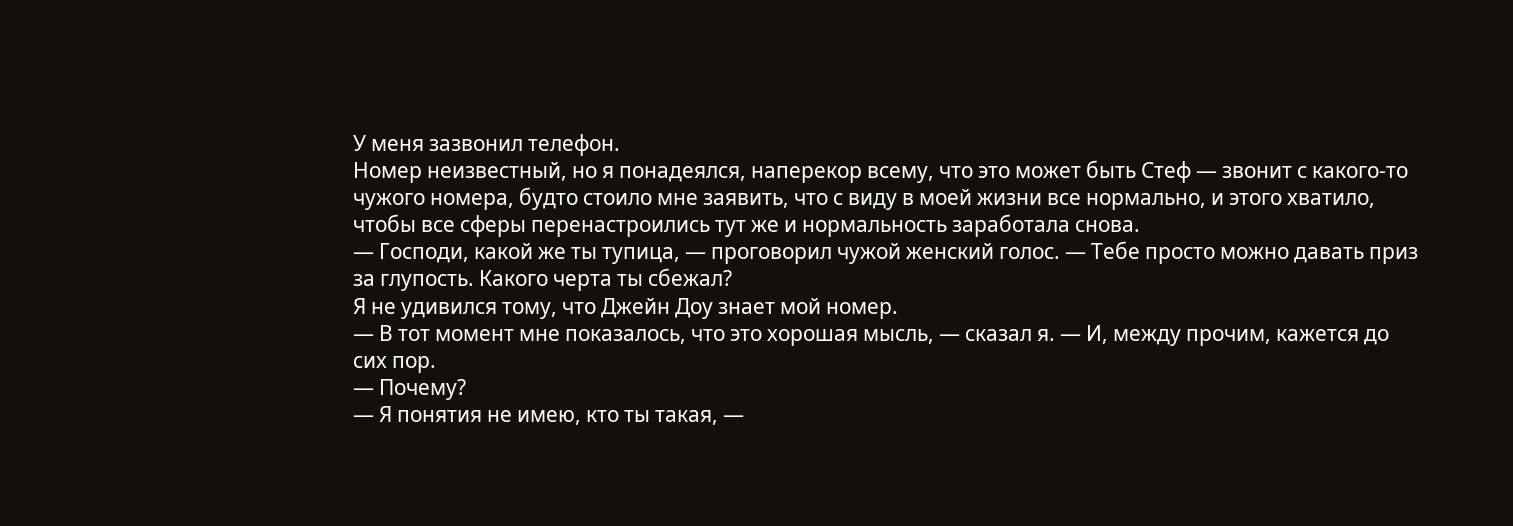У меня зазвонил телефон.
Номер неизвестный, но я понадеялся, наперекор всему, что это может быть Стеф — звонит с какого-то чужого номера, будто стоило мне заявить, что с виду в моей жизни все нормально, и этого хватило, чтобы все сферы перенастроились тут же и нормальность заработала снова.
— Господи, какой же ты тупица, — проговорил чужой женский голос. — Тебе просто можно давать приз за глупость. Какого черта ты сбежал?
Я не удивился тому, что Джейн Доу знает мой номер.
— В тот момент мне показалось, что это хорошая мысль, — сказал я. — И, между прочим, кажется до сих пор.
— Почему?
— Я понятия не имею, кто ты такая, —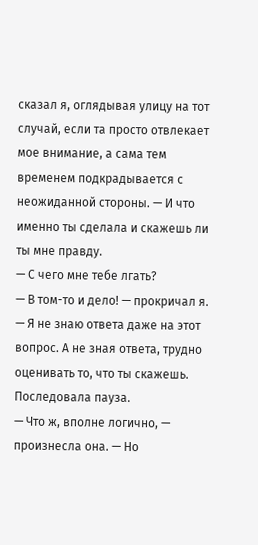сказал я, оглядывая улицу на тот случай, если та просто отвлекает мое внимание, а сама тем временем подкрадывается с неожиданной стороны. — И что именно ты сделала и скажешь ли ты мне правду.
— С чего мне тебе лгать?
— В том-то и дело! — прокричал я. — Я не знаю ответа даже на этот вопрос. А не зная ответа, трудно оценивать то, что ты скажешь.
Последовала пауза.
— Что ж, вполне логично, — произнесла она. — Но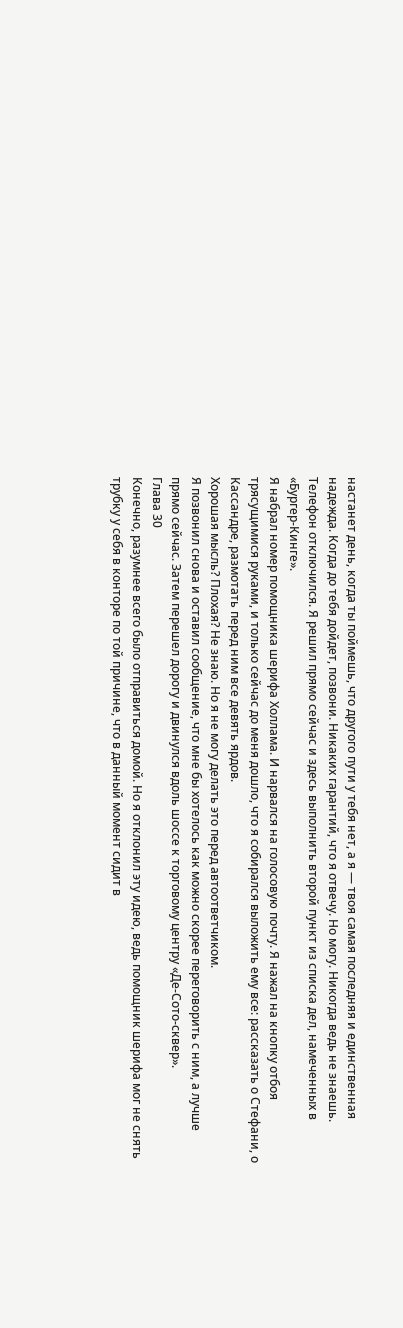настанет день, когда ты поймешь, что другого пути у тебя нет, а я — твоя самая последняя и единственная надежда. Когда до тебя дойдет, позвони. Никаких гарантий, что я отвечу. Но могу. Никогда ведь не знаешь.
Телефон отключился. Я решил прямо сейчас и здесь выполнить второй пункт из списка дел, намеченных в «Бургер-Кинге».
Я набрал номер помощника шерифа Холлама. И нарвался на голосовую почту. Я нажал на кнопку отбоя трясущимися руками, и только сейчас до меня дошло, что я собирался выложить ему все: рассказать о Стефани, о Кассандре, размотать перед ним все девять ярдов.
Хорошая мысль? Плохая? Не знаю. Но я не могу делать это перед автоответчиком.
Я позвонил снова и оставил сообщение, что мне бы хотелось как можно скорее переговорить с ним, а лучше прямо сейчас. Затем перешел дорогу и двинулся вдоль шоссе к торговому центру «Де-Сото-сквер».
Глава 30
Конечно, разумнее всего было отправиться домой. Но я отклонил эту идею, ведь помощник шерифа мог не снять трубку у себя в конторе по той причине, что в данный момент сидит в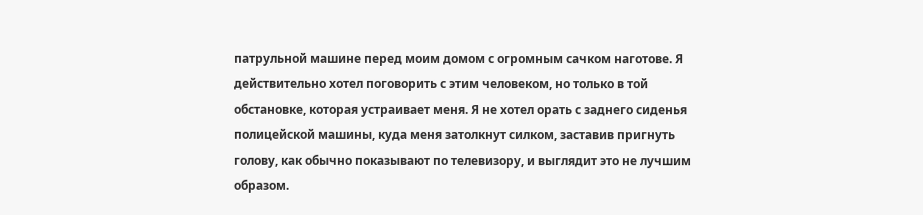патрульной машине перед моим домом с огромным сачком наготове. Я действительно хотел поговорить с этим человеком, но только в той обстановке, которая устраивает меня. Я не хотел орать с заднего сиденья полицейской машины, куда меня затолкнут силком, заставив пригнуть голову, как обычно показывают по телевизору, и выглядит это не лучшим образом.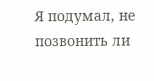Я подумал, не позвонить ли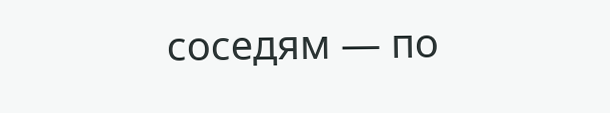соседям — по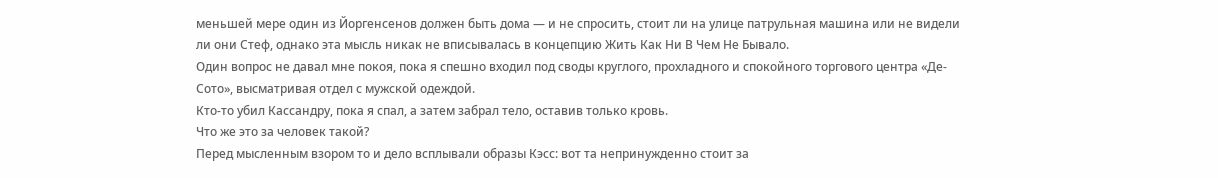меньшей мере один из Йоргенсенов должен быть дома — и не спросить, стоит ли на улице патрульная машина или не видели ли они Стеф, однако эта мысль никак не вписывалась в концепцию Жить Как Ни В Чем Не Бывало.
Один вопрос не давал мне покоя, пока я спешно входил под своды круглого, прохладного и спокойного торгового центра «Де-Сото», высматривая отдел с мужской одеждой.
Кто-то убил Кассандру, пока я спал, а затем забрал тело, оставив только кровь.
Что же это за человек такой?
Перед мысленным взором то и дело всплывали образы Кэсс: вот та непринужденно стоит за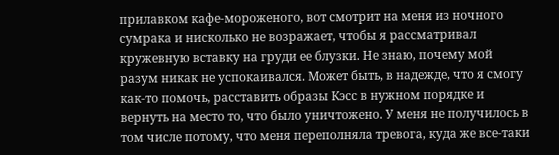прилавком кафе-мороженого, вот смотрит на меня из ночного сумрака и нисколько не возражает, чтобы я рассматривал кружевную вставку на груди ее блузки. Не знаю, почему мой разум никак не успокаивался. Может быть, в надежде, что я смогу как-то помочь, расставить образы Кэсс в нужном порядке и вернуть на место то, что было уничтожено. У меня не получилось в том числе потому, что меня переполняла тревога, куда же все-таки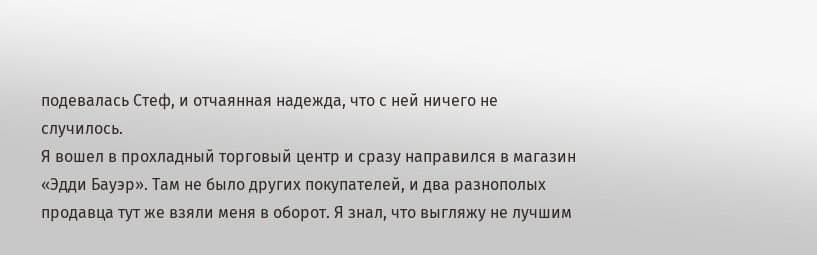подевалась Стеф, и отчаянная надежда, что с ней ничего не случилось.
Я вошел в прохладный торговый центр и сразу направился в магазин «Эдди Бауэр». Там не было других покупателей, и два разнополых продавца тут же взяли меня в оборот. Я знал, что выгляжу не лучшим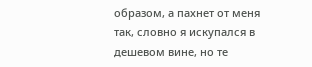образом, а пахнет от меня так, словно я искупался в дешевом вине, но те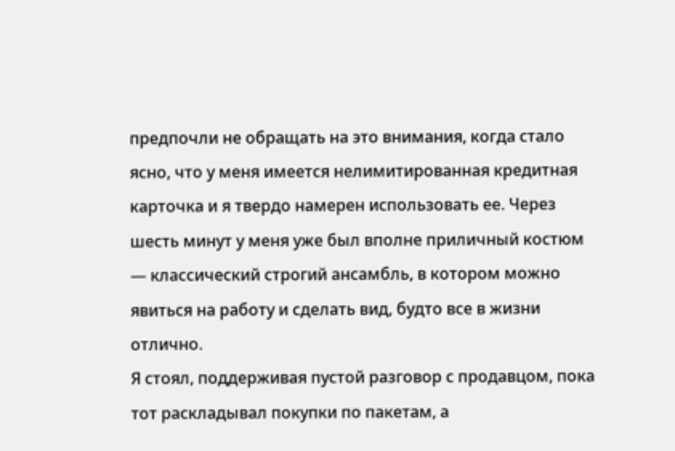предпочли не обращать на это внимания, когда стало ясно, что у меня имеется нелимитированная кредитная карточка и я твердо намерен использовать ее. Через шесть минут у меня уже был вполне приличный костюм — классический строгий ансамбль, в котором можно явиться на работу и сделать вид, будто все в жизни отлично.
Я стоял, поддерживая пустой разговор с продавцом, пока тот раскладывал покупки по пакетам, а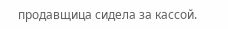продавщица сидела за кассой.